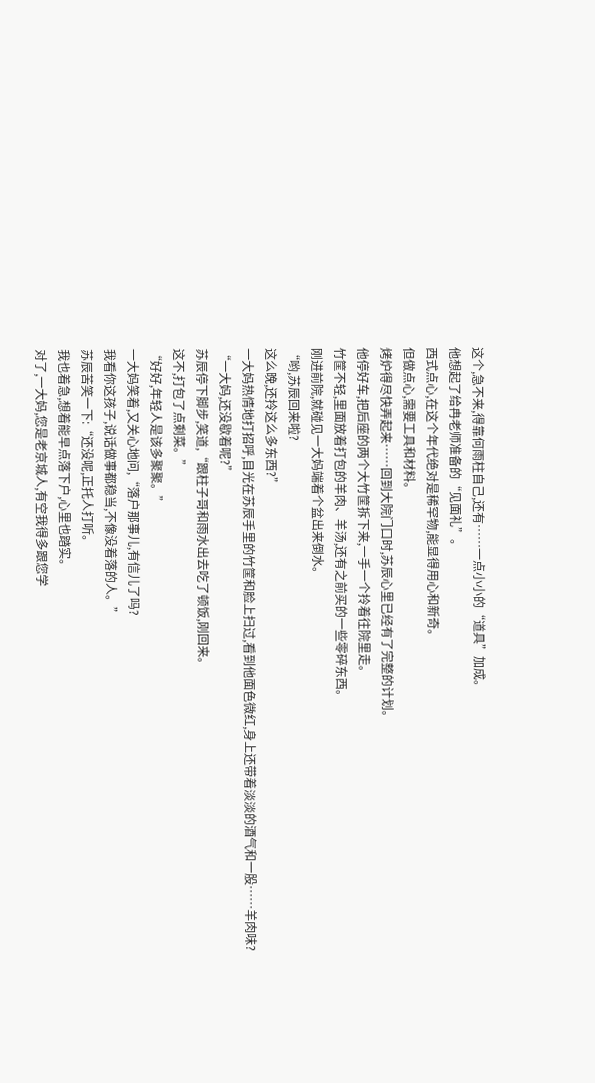这个,急不来,得靠何雨柱自己,还有……一点小小的“道具”加成。
他想起了给冉老师准备的“见面礼”。
西式点心,在这个年代绝对是稀罕物,能显得用心和新奇。
但做点心,需要工具和材料。
烤炉得尽快弄起来……回到大院门口时,苏辰心里已经有了完整的计划。
他停好车,把后座的两个大竹筐拆下来,一手一个拎着往院里走。
竹筐不轻,里面放着打包的羊肉、羊汤,还有之前买的一些零碎东西。
刚进前院,就碰见一大妈端着个盆出来倒水。
“哟,苏辰回来啦?
这么晚,还拎这么多东西?”
一大妈热情地打招呼,目光在苏辰手里的竹筐和脸上扫过,看到他面色微红,身上还带着淡淡的酒气和一股……羊肉味?
“一大妈,还没歇着呢?”
苏辰停下脚步,笑道,“跟柱子哥和雨水出去吃了顿饭,刚回来。
这不,打包了点剩菜。”
“好好,年轻人是该多聚聚。”
一大妈笑着,又关心地问,“落户那事儿,有信儿了吗?
我看你这孩子,说话做事都稳当,不像没着落的人。”
苏辰苦笑一下:“还没呢,正托人打听。
我也着急,想着能早点落下户,心里也踏实。
对了,一大妈,您是老京城人,有空我得多跟您学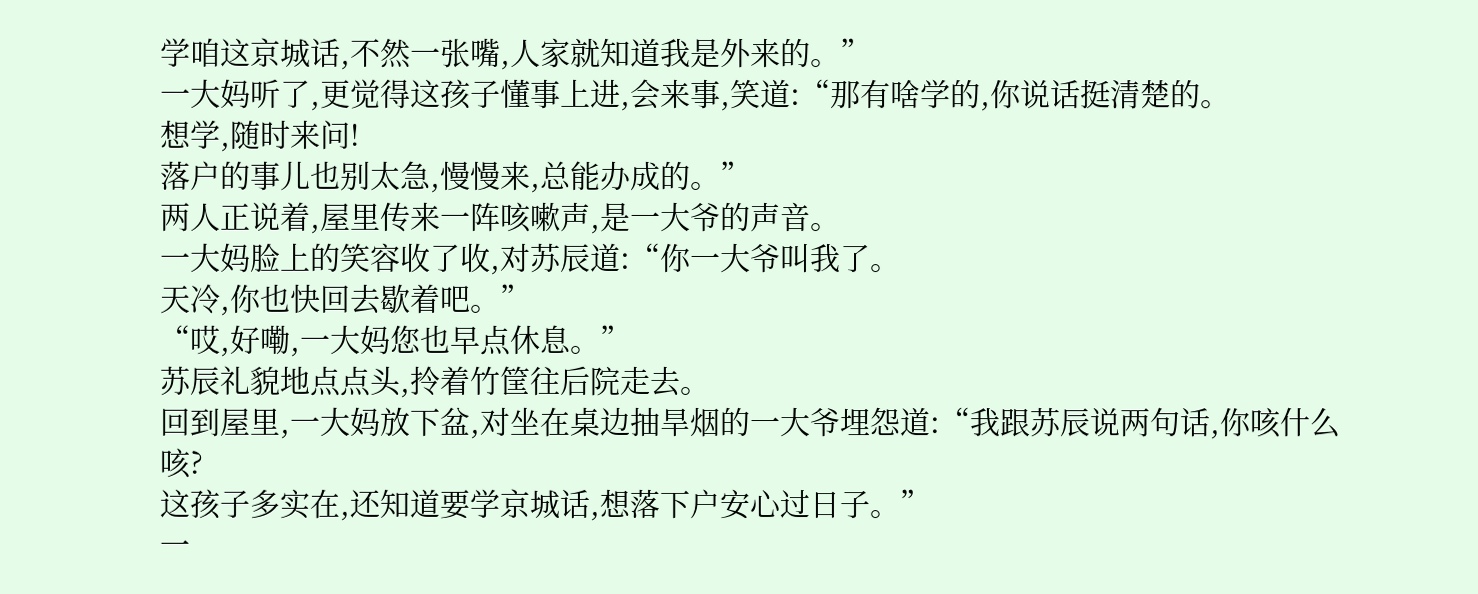学咱这京城话,不然一张嘴,人家就知道我是外来的。”
一大妈听了,更觉得这孩子懂事上进,会来事,笑道:“那有啥学的,你说话挺清楚的。
想学,随时来问!
落户的事儿也别太急,慢慢来,总能办成的。”
两人正说着,屋里传来一阵咳嗽声,是一大爷的声音。
一大妈脸上的笑容收了收,对苏辰道:“你一大爷叫我了。
天冷,你也快回去歇着吧。”
“哎,好嘞,一大妈您也早点休息。”
苏辰礼貌地点点头,拎着竹筐往后院走去。
回到屋里,一大妈放下盆,对坐在桌边抽旱烟的一大爷埋怨道:“我跟苏辰说两句话,你咳什么咳?
这孩子多实在,还知道要学京城话,想落下户安心过日子。”
一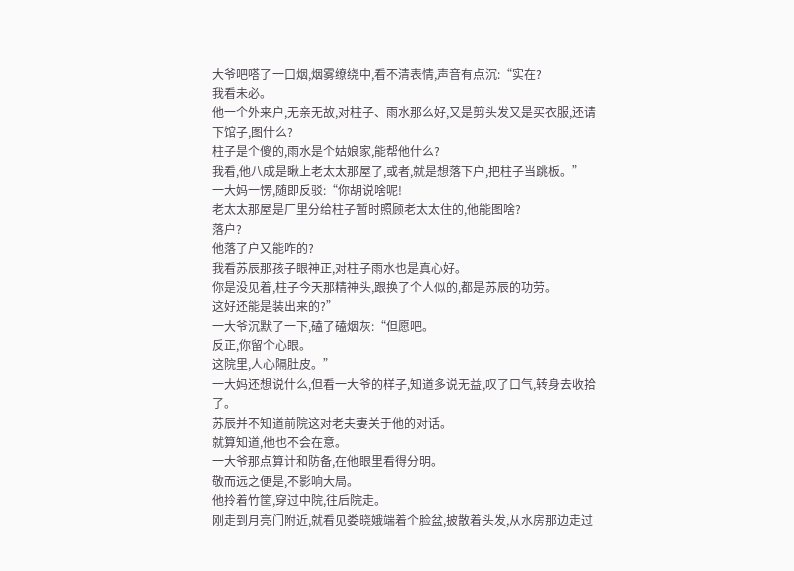大爷吧嗒了一口烟,烟雾缭绕中,看不清表情,声音有点沉:“实在?
我看未必。
他一个外来户,无亲无故,对柱子、雨水那么好,又是剪头发又是买衣服,还请下馆子,图什么?
柱子是个傻的,雨水是个姑娘家,能帮他什么?
我看,他八成是瞅上老太太那屋了,或者,就是想落下户,把柱子当跳板。”
一大妈一愣,随即反驳:“你胡说啥呢!
老太太那屋是厂里分给柱子暂时照顾老太太住的,他能图啥?
落户?
他落了户又能咋的?
我看苏辰那孩子眼神正,对柱子雨水也是真心好。
你是没见着,柱子今天那精神头,跟换了个人似的,都是苏辰的功劳。
这好还能是装出来的?”
一大爷沉默了一下,磕了磕烟灰:“但愿吧。
反正,你留个心眼。
这院里,人心隔肚皮。”
一大妈还想说什么,但看一大爷的样子,知道多说无益,叹了口气,转身去收拾了。
苏辰并不知道前院这对老夫妻关于他的对话。
就算知道,他也不会在意。
一大爷那点算计和防备,在他眼里看得分明。
敬而远之便是,不影响大局。
他拎着竹筐,穿过中院,往后院走。
刚走到月亮门附近,就看见娄晓娥端着个脸盆,披散着头发,从水房那边走过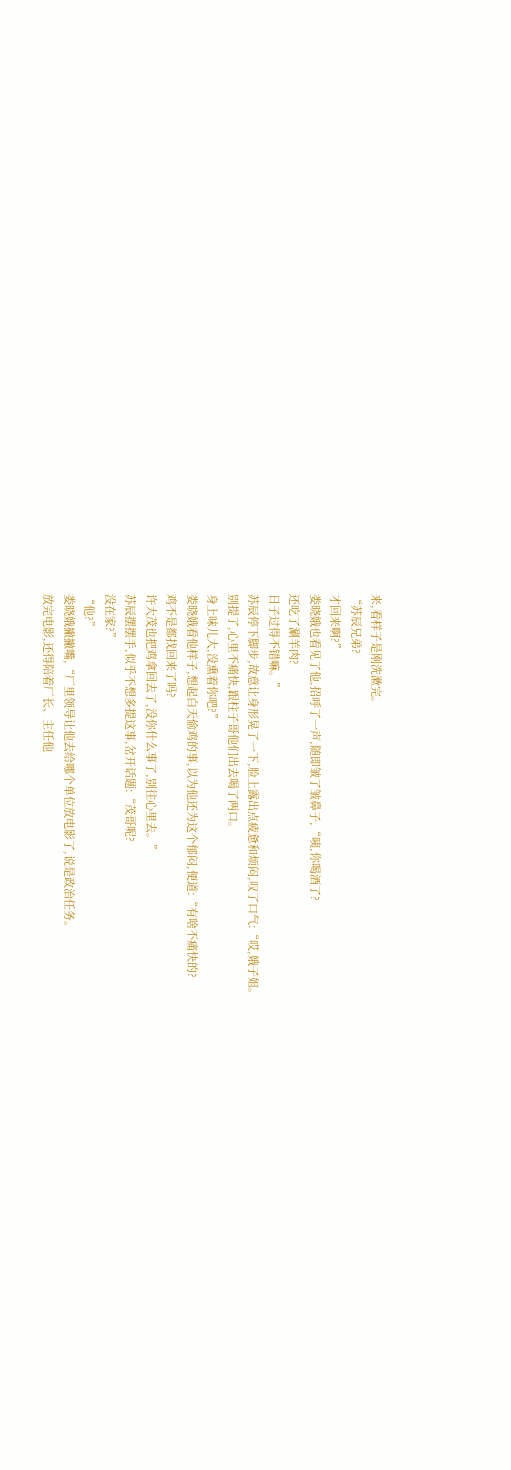来,看样子是刚洗漱完。
“苏辰兄弟?
才回来啊?”
娄晓娥也看见了他,招呼了一声,随即皱了皱鼻子,“咦,你喝酒了?
还吃了涮羊肉?
日子过得不错嘛。”
苏辰停下脚步,故意让身形晃了一下,脸上露出点疲惫和烦闷,叹了口气:“哎,娥子姐。
别提了,心里不痛快,跟柱子哥他们出去喝了两口。
身上味儿大,没熏着你吧?”
娄晓娥看他样子,想起白天偷鸡的事,以为他还为这个郁闷,便道:“有啥不痛快的?
鸡不是都找回来了吗?
许大茂也把鸡拿回去了,没你什么事了,别往心里去。”
苏辰摆摆手,似乎不想多提这事,岔开话题:“茂哥呢?
没在家?”
“他?”
娄晓娥撇撇嘴,“厂里领导让他去给哪个单位放电影了,说是政治任务。
放完电影,还得陪着厂长、主任他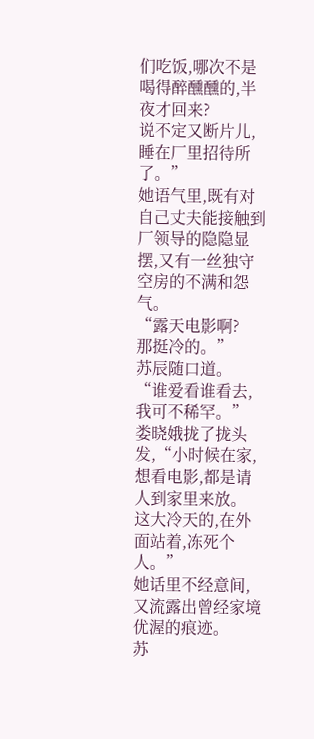们吃饭,哪次不是喝得醉醺醺的,半夜才回来?
说不定又断片儿,睡在厂里招待所了。”
她语气里,既有对自己丈夫能接触到厂领导的隐隐显摆,又有一丝独守空房的不满和怨气。
“露天电影啊?
那挺冷的。”
苏辰随口道。
“谁爱看谁看去,我可不稀罕。”
娄晓娥拢了拢头发,“小时候在家,想看电影,都是请人到家里来放。
这大冷天的,在外面站着,冻死个人。”
她话里不经意间,又流露出曾经家境优渥的痕迹。
苏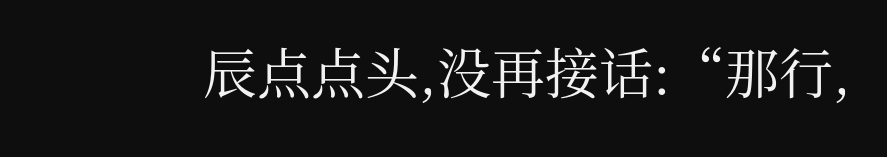辰点点头,没再接话:“那行,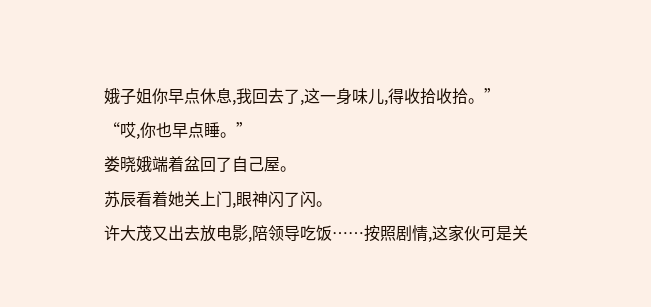娥子姐你早点休息,我回去了,这一身味儿,得收拾收拾。”
“哎,你也早点睡。”
娄晓娥端着盆回了自己屋。
苏辰看着她关上门,眼神闪了闪。
许大茂又出去放电影,陪领导吃饭……按照剧情,这家伙可是关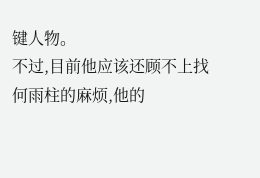键人物。
不过,目前他应该还顾不上找何雨柱的麻烦,他的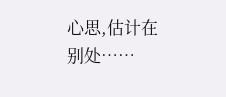心思,估计在别处……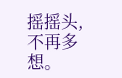摇摇头,不再多想。